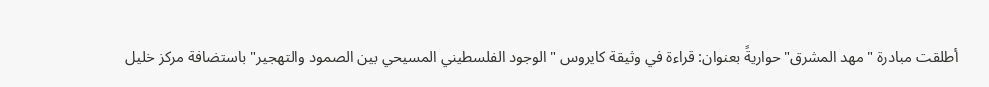أطلقت مبادرة "مهد المشرق" حواريةً بعنوان: قراءة في وثيقة كايروس "الوجود الفلسطيني المسيحي بين الصمود والتهجير" باستضافة مركز خليل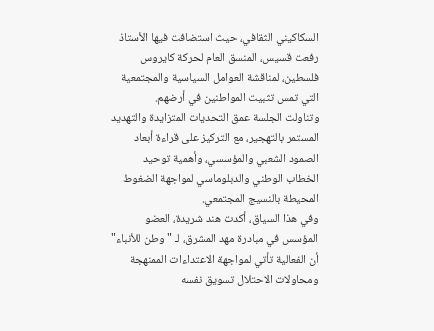السكاكيني الثقافي، حيث استضافت فيها الأستاذ رفعت قسيس، المنسق العام لحركة كايروس فلسطين، لمناقشة العوامل السياسية والمجتمعية التي تمس تثبيت المواطنين في أرضهم.
وتناولت الجلسة عمق التحديات المتزايدة والتهديد المستمر بالتهجير، مع التركيز على قراءة أبعاد الصمود الشعبي والمؤسسي، وأهمية توحيد الخطاب الوطني والدبلوماسي لمواجهة الضغوط المحيطة بالنسيج المجتمعي.
وفي هذا السياق، أكدت هند شريدة، العضو المؤسس في مبادرة مهد المشرق، لـ "وطن للأنباء" أن الفعالية تأتي لمواجهة الاعتداءات الممنهجة ومحاولات الاحتلال تسويق نفسه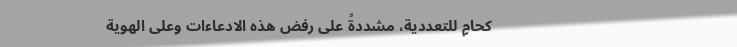كحامٍ للتعددية، مشددةً على رفض هذه الادعاءات وعلى الهوية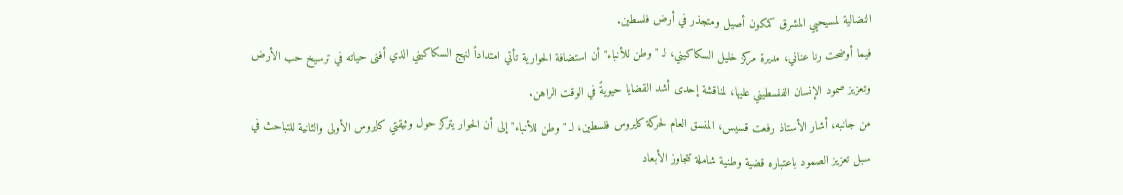النضالية لمسيحيي المشرق كمكون أصيل ومتجذر في أرض فلسطين.
فيما أوضحت رنا عناني، مديرة مركز خليل السكاكيني، لـ "وطن للأنباء" أن استضافة الحوارية تأتي امتداداً لنهج السكاكيني الذي أفنى حياته في ترسيخ حب الأرض وتعزيز صمود الإنسان الفلسطيني عليها، لمناقشة إحدى أشد القضايا حيويةً في الوقت الراهن.
من جانبه، أشار الأستاذ رفعت قسيس، المنسق العام لحركة كايروس فلسطين، لـ "وطن للأنباء" إلى أن الحوار يتركز حول وثيقتي كايروس الأولى والثانية للتباحث في سبل تعزيز الصمود باعتباره قضية وطنية شاملة تتجاوز الأبعاد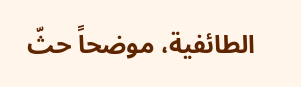الطائفية، موضحاً حثّ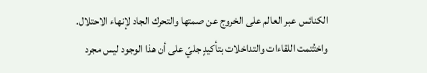الكنائس عبر العالم على الخروج عن صمتها والتحرك الجاد لإنهاء الاحتلال.
واختُتمت اللقاءات والتداخلات بتأكيدٍ جليّ على أن هذا الوجود ليس مجرد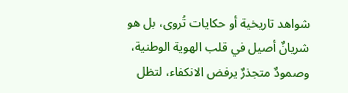شواهد تاريخية أو حكايات تُروى، بل هو شريانٌ أصيل في قلب الهوية الوطنية، وصمودٌ متجذرٌ يرفض الانكفاء، لتظل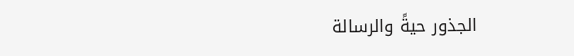الجذور حيةً والرسالة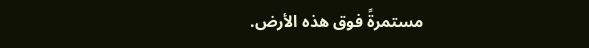مستمرةً فوق هذه الأرض.